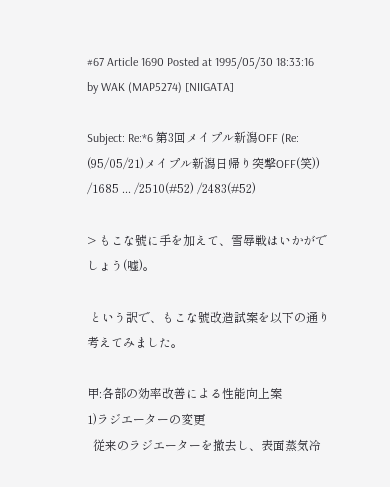#67 Article 1690 Posted at 1995/05/30 18:33:16 by WAK (MAP5274) [NIIGATA]

Subject: Re:*6 第3回メイプル新潟OFF (Re: (95/05/21)メイプル新潟日帰り突撃OFF(笑)) /1685 ... /2510(#52) /2483(#52)

> もこな號に手を加えて、雪辱戦はいかがでしょう(嘘)。

 という訳で、もこな號改造試案を以下の通り考えてみました。

甲:各部の効率改善による性能向上案
1)ラジエーターの変更
  従来のラジエーターを撤去し、表面蒸気冷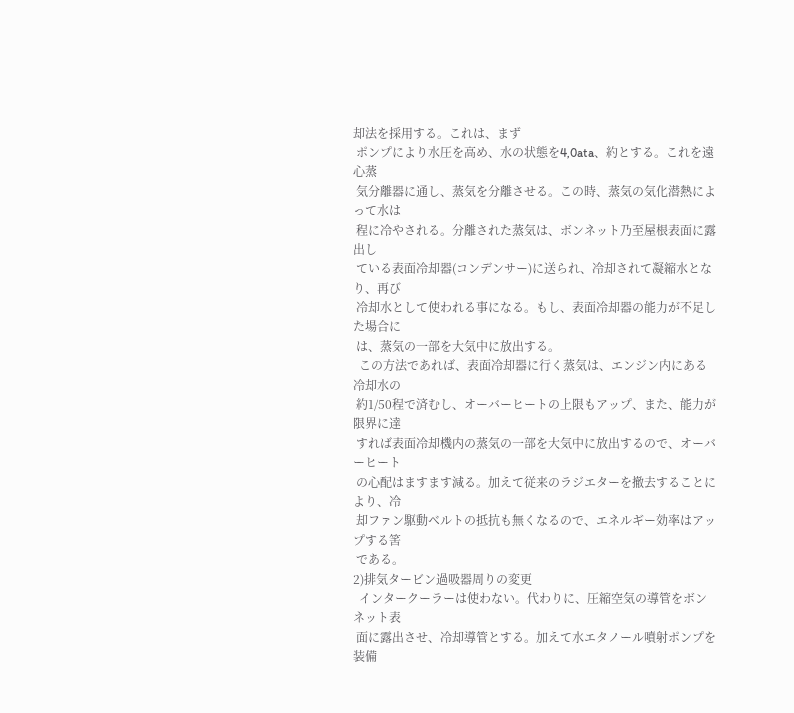却法を採用する。これは、まず
 ポンプにより水圧を高め、水の状態を4,0ata、約とする。これを遠心蒸
 気分離器に通し、蒸気を分離させる。この時、蒸気の気化潜熱によって水は
 程に冷やされる。分離された蒸気は、ボンネット乃至屋根表面に露出し
 ている表面冷却器(コンデンサー)に送られ、冷却されて凝縮水となり、再び
 冷却水として使われる事になる。もし、表面冷却器の能力が不足した場合に
 は、蒸気の一部を大気中に放出する。
  この方法であれば、表面冷却器に行く蒸気は、エンジン内にある冷却水の
 約1/50程で済むし、オーバーヒートの上限もアップ、また、能力が限界に達
 すれば表面冷却機内の蒸気の一部を大気中に放出するので、オーバーヒート
 の心配はますます減る。加えて従来のラジエターを撤去することにより、冷
 却ファン駆動ベルトの抵抗も無くなるので、エネルギー効率はアップする筈
 である。
2)排気タービン過吸器周りの変更
  インタークーラーは使わない。代わりに、圧縮空気の導管をボンネット表
 面に露出させ、冷却導管とする。加えて水エタノール噴射ポンプを装備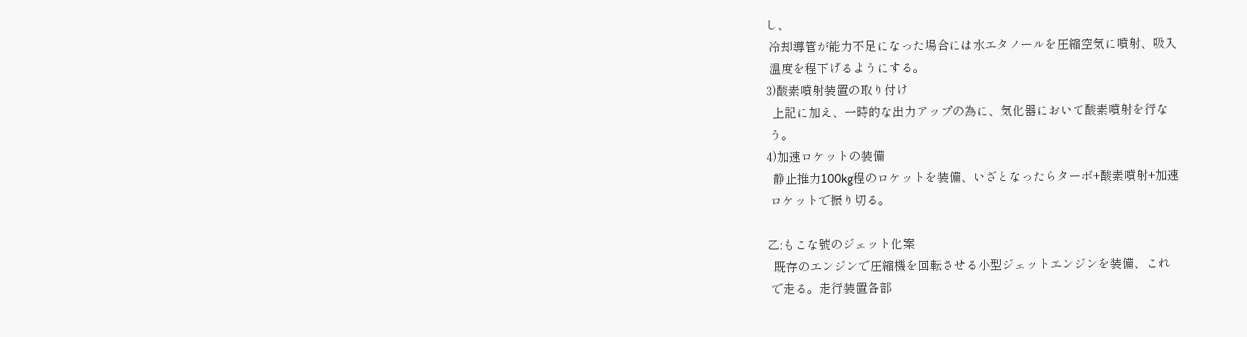し、
 冷却導管が能力不足になった場合には水エタノールを圧縮空気に噴射、吸入
 温度を程下げるようにする。
3)酸素噴射装置の取り付け
  上記に加え、一時的な出力アップの為に、気化器において酸素噴射を行な
 う。
4)加速ロケットの装備
  静止推力100kg程のロケットを装備、いざとなったらターボ+酸素噴射+加速
 ロケットで振り切る。

乙:もこな號のジェット化案
  既存のエンジンで圧縮機を回転させる小型ジェットエンジンを装備、これ
 で走る。走行装置各部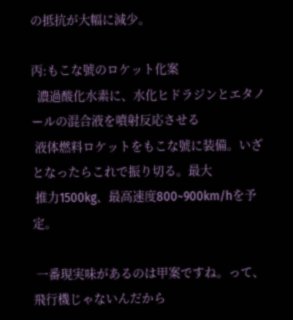の抵抗が大幅に減少。

丙:もこな號のロケット化案
  濃過酸化水素に、水化ヒドラジンとエタノールの混合液を噴射反応させる
 液体燃料ロケットをもこな號に装備。いざとなったらこれで振り切る。最大
 推力1500kg、最高速度800~900km/hを予定。

 一番現実味があるのは甲案ですね。って、飛行機じゃないんだから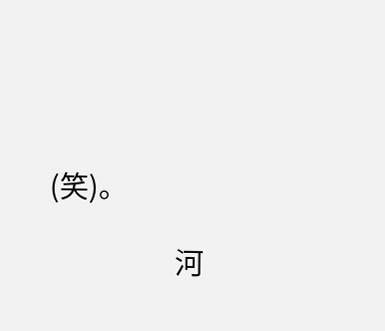(笑)。

                  河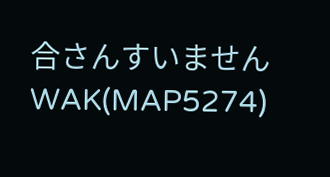合さんすいません WAK(MAP5274)